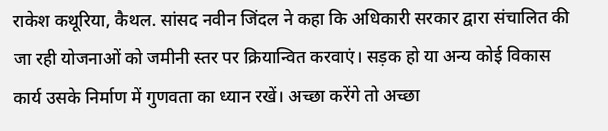राकेश कथूरिया, कैथल. सांसद नवीन जिंदल ने कहा कि अधिकारी सरकार द्वारा संचालित की जा रही योजनाओं को जमीनी स्तर पर क्रियान्वित करवाएं। सड़क हो या अन्य कोई विकास कार्य उसके निर्माण में गुणवता का ध्यान रखें। अच्छा करेंगे तो अच्छा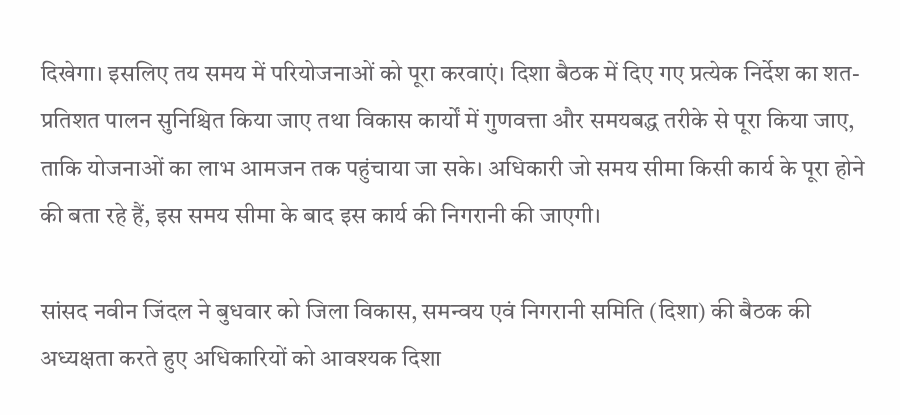दिखेगा। इसलिए तय समय में परियोजनाओं को पूरा करवाएं। दिशा बैठक में दिए गए प्रत्येक निर्देश का शत-प्रतिशत पालन सुनिश्चित किया जाए तथा विकास कार्यों में गुणवत्ता और समयबद्ध तरीके से पूरा किया जाए, ताकि योजनाओं का लाभ आमजन तक पहुंचाया जा सके। अधिकारी जो समय सीमा किसी कार्य के पूरा होने की बता रहे हैं, इस समय सीमा के बाद इस कार्य की निगरानी की जाएगी।

सांसद नवीन जिंदल ने बुधवार को जिला विकास, समन्वय एवं निगरानी समिति (दिशा) की बैठक की अध्यक्षता करते हुए अधिकारियों को आवश्यक दिशा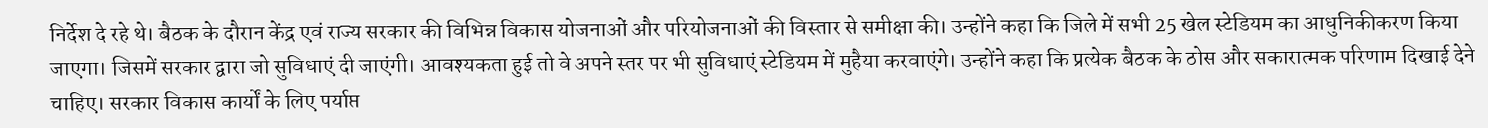निर्देश दे रहे थे। बैठक के दौरान केंद्र एवं राज्य सरकार की विभिन्न विकास योजनाओं और परियोजनाओं की विस्तार से समीक्षा की। उन्होंने कहा कि जिले में सभी 25 खेल स्टेडियम का आधुनिकीकरण किया जाएगा। जिसमें सरकार द्वारा जो सुविधाएं दी जाएंगी। आवश्यकता हुई तो वे अपने स्तर पर भी सुविधाएं स्टेडियम में मुहैया करवाएंगे। उन्होंने कहा कि प्रत्येक बैठक के ठोस और सकारात्मक परिणाम दिखाई देने चाहिए। सरकार विकास कार्यों के लिए पर्याप्त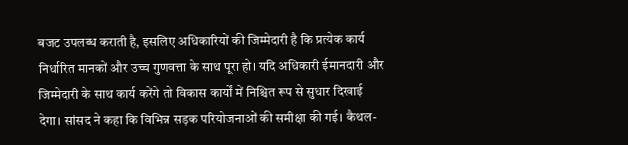बजट उपलब्ध कराती है, इसलिए अधिकारियों की जिम्मेदारी है कि प्रत्येक कार्य निर्धारित मानकों और उच्च गुणवत्ता के साथ पूरा हो। यदि अधिकारी ईमानदारी और जिम्मेदारी के साथ कार्य करेंगे तो विकास कार्यों में निश्चित रूप से सुधार दिखाई देगा। सांसद ने कहा कि विभिन्न सड़क परियोजनाओं की समीक्षा की गई। कैथल-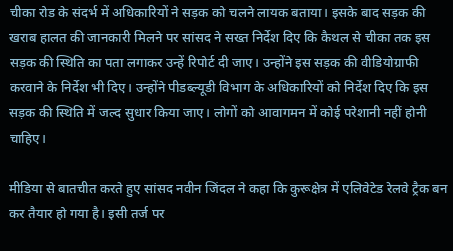चीका रोड के संदर्भ में अधिकारियों ने सड़क को चलने लायक बताया। इसके बाद सड़क की खराब हालत की जानकारी मिलने पर सांसद ने सख्त निर्देश दिए कि कैथल से चीका तक इस सड़क की स्थिति का पता लगाकर उन्हें रिपोर्ट दी जाए। उन्होंने इस सड़क की वीडियोग्राफी करवाने के निर्देश भी दिए। उन्होंने पीडब्ल्यूडी विभाग के अधिकारियों को निर्देश दिए कि इस सड़क की स्थिति में जल्द सुधार किया जाए। लोगों को आवागमन में कोई परेशानी नहीं होनी चाहिए।

मीडिया से बातचीत करते हुए सांसद नवीन जिंदल ने कहा कि कुरूक्षेत्र में एलिवेटेड रेलवे ट्रैक बन कर तैयार हो गया है। इसी तर्ज पर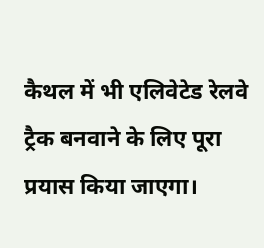कैथल में भी एलिवेटेड रेलवे ट्रैक बनवाने के लिए पूरा प्रयास किया जाएगा।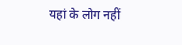यहां के लोग नहीं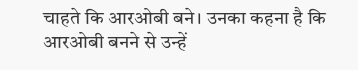चाहते कि आरओबी बने। उनका कहना है कि आरओबी बनने से उन्हें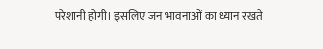परेशानी होगी। इसलिए जन भावनाओं का ध्यान रखते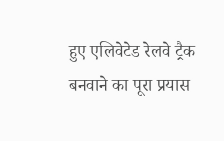हुए एलिवेटेड रेलवे ट्रैक बनवाने का पूरा प्रयास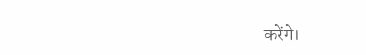करेंगे।